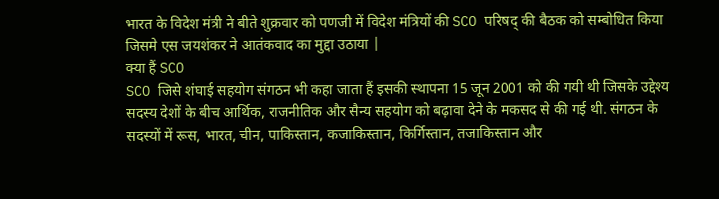भारत के विदेश मंत्री ने बीते शुक्रवार को पणजी में विदेश मंत्रियों की SCO परिषद् की बैठक को सम्बोधित किया जिसमे एस जयशंकर ने आतंकवाद का मुद्दा उठाया |
क्या हैं SCO
SCO जिसे शंघाई सहयोग संगठन भी कहा जाता हैं इसकी स्थापना 15 जून 2001 को की गयी थी जिसके उद्देश्य सदस्य देशों के बीच आर्थिक, राजनीतिक और सैन्य सहयोग को बढ़ावा देने के मकसद से की गई थी. संगठन के सदस्यों में रूस, भारत, चीन, पाकिस्तान, कजाकिस्तान, किर्गिस्तान, तजाकिस्तान और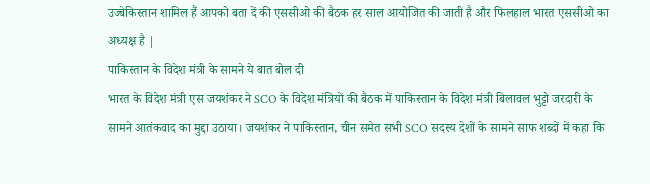उज्बेकिस्तान शामिल हैं आपको बता दें की एससीओ की बैठक हर साल आयोजित की जाती है और फिलहाल भारत एससीओ का अध्यक्ष है |
पाकिस्तान के विदेश मंत्री के सामने ये बात बोल दी
भारत के विदेश मंत्री एस जयशंकर ने SCO के विदेश मंत्रियों की बैठक में पाकिस्तान के विदेश मंत्री बिलावल भुट्टो जरदारी के सामने आतंकवाद का मुद्दा उठाया। जयशंकर ने पाकिस्तान, चीन समेत सभी SCO सदस्य देशों के सामने साफ शब्दों में कहा कि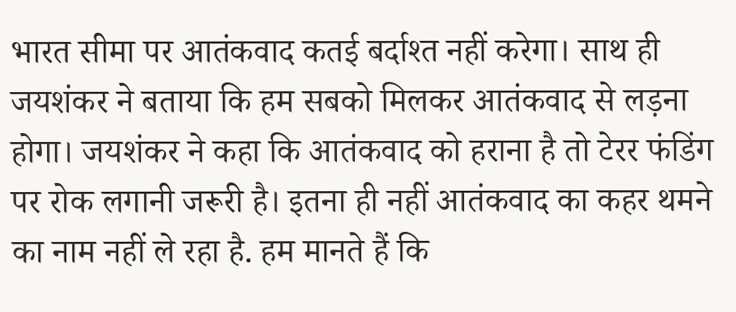भारत सीमा पर आतंकवाद कतई बर्दाश्त नहीं करेगा। साथ ही जयशंकर ने बताया कि हम सबको मिलकर आतंकवाद से लड़ना होगा। जयशंकर ने कहा कि आतंकवाद को हराना है तो टेरर फंडिंग पर रोक लगानी जरूरी है। इतना ही नहीं आतंकवाद का कहर थमने का नाम नहीं ले रहा है. हम मानते हैं कि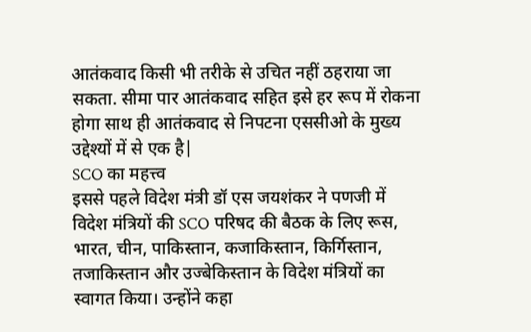आतंकवाद किसी भी तरीके से उचित नहीं ठहराया जा सकता. सीमा पार आतंकवाद सहित इसे हर रूप में रोकना होगा साथ ही आतंकवाद से निपटना एससीओ के मुख्य उद्देश्यों में से एक है|
SCO का महत्त्व
इससे पहले विदेश मंत्री डॉ एस जयशंकर ने पणजी में विदेश मंत्रियों की SCO परिषद की बैठक के लिए रूस, भारत, चीन, पाकिस्तान, कजाकिस्तान, किर्गिस्तान, तजाकिस्तान और उज्बेकिस्तान के विदेश मंत्रियों का स्वागत किया। उन्होंने कहा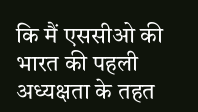कि मैं एससीओ की भारत की पहली अध्यक्षता के तहत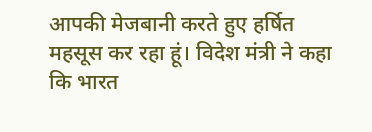आपकी मेजबानी करते हुए हर्षित महसूस कर रहा हूं। विदेश मंत्री ने कहा कि भारत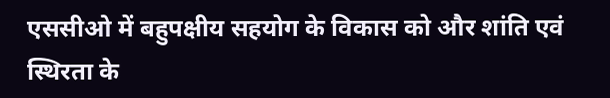एससीओ में बहुपक्षीय सहयोग के विकास को और शांति एवं स्थिरता के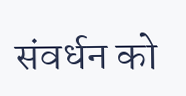संवर्धन को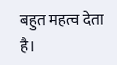बहुत महत्व देता है।